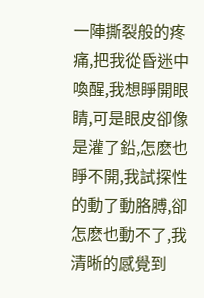一陣撕裂般的疼痛,把我從昏迷中喚醒,我想睜開眼睛,可是眼皮卻像是灌了鉛,怎麽也睜不開,我試探性的動了動胳膊,卻怎麽也動不了,我清晰的感覺到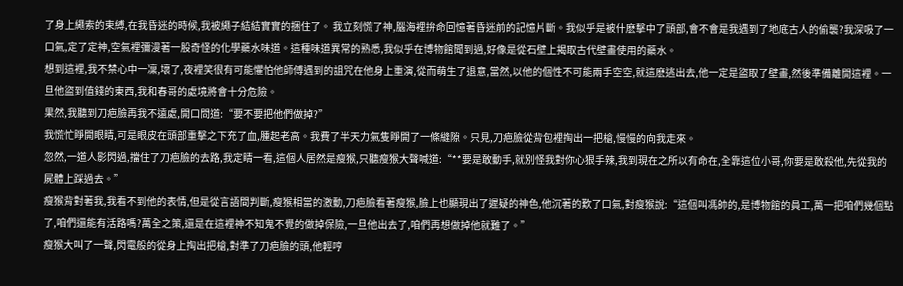了身上繩索的束縛,在我昏迷的時候,我被繩子結結實實的捆住了。 我立刻慌了神,腦海裡拚命回憶著昏迷前的記憶片斷。我似乎是被什麽擊中了頭部,會不會是我遇到了地底古人的偷襲?我深吸了一口氣,定了定神,空氣裡彌漫著一股奇怪的化學藥水味道。這種味道異常的熟悉,我似乎在博物館聞到過,好像是從石壁上揭取古代壁畫使用的藥水。
想到這裡,我不禁心中一凜,壞了,夜裡笑很有可能懼怕他師傅遇到的詛咒在他身上重演,從而萌生了退意,當然,以他的個性不可能兩手空空,就這麽逃出去,他一定是盜取了壁畫,然後準備離開這裡。一旦他盜到值錢的東西,我和春哥的處境將會十分危險。
果然,我聽到刀疤臉再我不遠處,開口問道:“要不要把他們做掉?”
我慌忙睜開眼睛,可是眼皮在頭部重擊之下充了血,腫起老高。我費了半天力氣隻睜開了一條縫隙。只見,刀疤臉從背包裡掏出一把槍,慢慢的向我走來。
忽然,一道人影閃過,擋住了刀疤臉的去路,我定睛一看,這個人居然是瘦猴,只聽瘦猴大聲喊道:“**要是敢動手,就別怪我對你心狠手辣,我到現在之所以有命在,全靠這位小哥,你要是敢殺他,先從我的屍體上踩過去。”
瘦猴背對著我,我看不到他的表情,但是從言語間判斷,瘦猴相當的激動,刀疤臉看著瘦猴,臉上也顯現出了遲疑的神色,他沉著的歎了口氣,對瘦猴說:“這個叫馮帥的,是博物館的員工,萬一把咱們幾個點了,咱們還能有活路嗎?萬全之策,還是在這裡神不知鬼不覺的做掉保險,一旦他出去了,咱們再想做掉他就難了。”
瘦猴大叫了一聲,閃電般的從身上掏出把槍,對準了刀疤臉的頭,他輕哼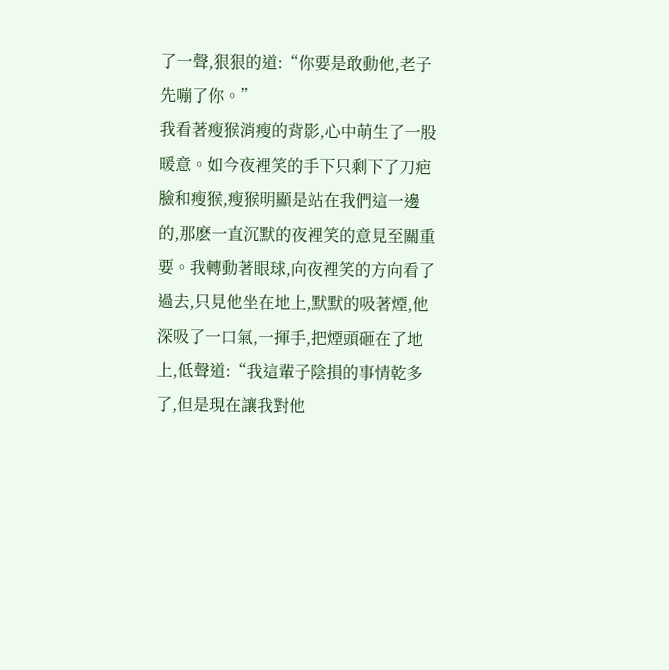了一聲,狠狠的道:“你要是敢動他,老子先嘣了你。”
我看著瘦猴消瘦的背影,心中萌生了一股暖意。如今夜裡笑的手下只剩下了刀疤臉和瘦猴,瘦猴明顯是站在我們這一邊的,那麽一直沉默的夜裡笑的意見至關重要。我轉動著眼球,向夜裡笑的方向看了過去,只見他坐在地上,默默的吸著煙,他深吸了一口氣,一揮手,把煙頭砸在了地上,低聲道:“我這輩子陰損的事情乾多了,但是現在讓我對他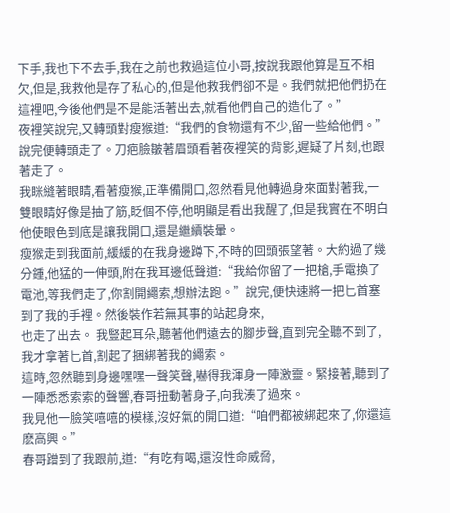下手,我也下不去手,我在之前也救過這位小哥,按說我跟他算是互不相欠,但是,我救他是存了私心的,但是他救我們卻不是。我們就把他們扔在這裡吧,今後他們是不是能活著出去,就看他們自己的造化了。”
夜裡笑說完,又轉頭對瘦猴道:“我們的食物還有不少,留一些給他們。”說完便轉頭走了。刀疤臉皺著眉頭看著夜裡笑的背影,遲疑了片刻,也跟著走了。
我眯縫著眼睛,看著瘦猴,正準備開口,忽然看見他轉過身來面對著我,一雙眼睛好像是抽了筋,眨個不停,他明顯是看出我醒了,但是我實在不明白他使眼色到底是讓我開口,還是繼續裝暈。
瘦猴走到我面前,緩緩的在我身邊蹲下,不時的回頭張望著。大約過了幾分鍾,他猛的一伸頭,附在我耳邊低聲道:“我給你留了一把槍,手電換了電池,等我們走了,你割開繩索,想辦法跑。”說完,便快速將一把匕首塞到了我的手裡。然後裝作若無其事的站起身來,
也走了出去。 我豎起耳朵,聽著他們遠去的腳步聲,直到完全聽不到了,我才拿著匕首,割起了捆綁著我的繩索。
這時,忽然聽到身邊嘿嘿一聲笑聲,嚇得我渾身一陣激靈。緊接著,聽到了一陣悉悉索索的聲響,春哥扭動著身子,向我湊了過來。
我見他一臉笑嘻嘻的模樣,沒好氣的開口道:“咱們都被綁起來了,你還這麽高興。”
春哥蹭到了我跟前,道:“有吃有喝,還沒性命威脅,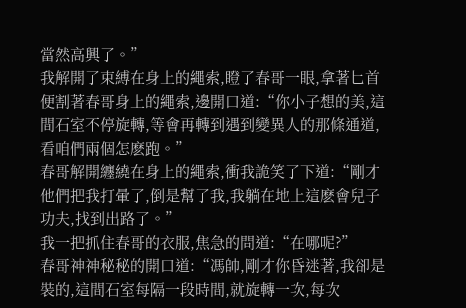當然高興了。”
我解開了束縛在身上的繩索,瞪了春哥一眼,拿著匕首便割著春哥身上的繩索,邊開口道:“你小子想的美,這間石室不停旋轉,等會再轉到遇到變異人的那條通道,看咱們兩個怎麽跑。”
春哥解開纏繞在身上的繩索,衝我詭笑了下道:“剛才他們把我打暈了,倒是幫了我,我躺在地上這麽會兒子功夫,找到出路了。”
我一把抓住春哥的衣服,焦急的問道:“在哪呢?”
春哥神神秘秘的開口道:“馮帥,剛才你昏迷著,我卻是裝的,這間石室每隔一段時間,就旋轉一次,每次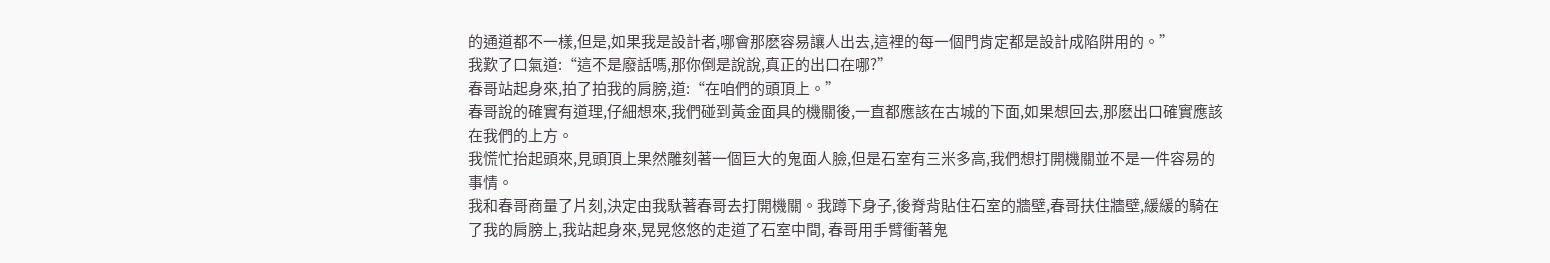的通道都不一樣,但是,如果我是設計者,哪會那麽容易讓人出去,這裡的每一個門肯定都是設計成陷阱用的。”
我歎了口氣道:“這不是廢話嗎,那你倒是說說,真正的出口在哪?”
春哥站起身來,拍了拍我的肩膀,道:“在咱們的頭頂上。”
春哥說的確實有道理,仔細想來,我們碰到黃金面具的機關後,一直都應該在古城的下面,如果想回去,那麽出口確實應該在我們的上方。
我慌忙抬起頭來,見頭頂上果然雕刻著一個巨大的鬼面人臉,但是石室有三米多高,我們想打開機關並不是一件容易的事情。
我和春哥商量了片刻,決定由我馱著春哥去打開機關。我蹲下身子,後脊背貼住石室的牆壁,春哥扶住牆壁,緩緩的騎在了我的肩膀上,我站起身來,晃晃悠悠的走道了石室中間, 春哥用手臂衝著鬼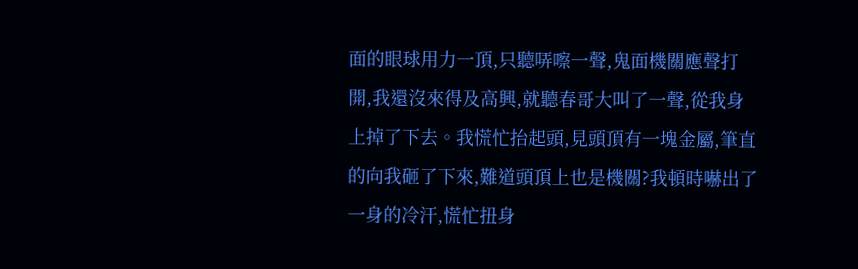面的眼球用力一頂,只聽哢嚓一聲,鬼面機關應聲打開,我還沒來得及高興,就聽春哥大叫了一聲,從我身上掉了下去。我慌忙抬起頭,見頭頂有一塊金屬,筆直的向我砸了下來,難道頭頂上也是機關?我頓時嚇出了一身的冷汗,慌忙扭身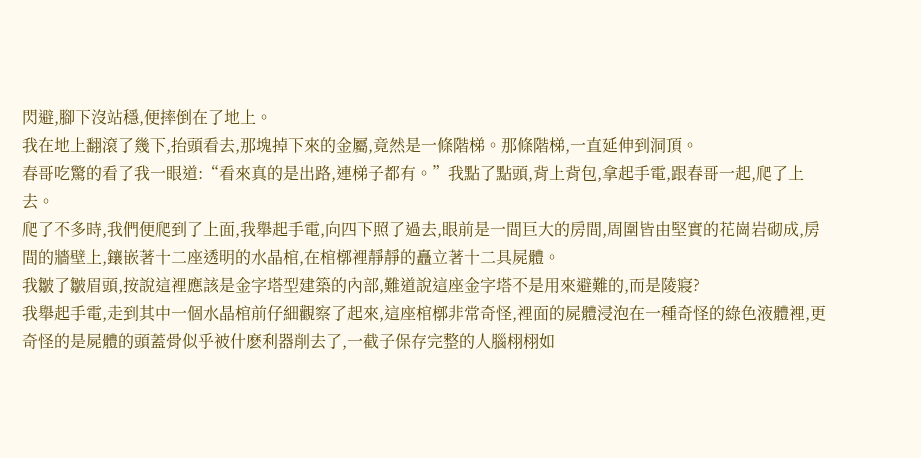閃避,腳下沒站穩,便摔倒在了地上。
我在地上翻滾了幾下,抬頭看去,那塊掉下來的金屬,竟然是一條階梯。那條階梯,一直延伸到洞頂。
春哥吃驚的看了我一眼道:“看來真的是出路,連梯子都有。”我點了點頭,背上背包,拿起手電,跟春哥一起,爬了上去。
爬了不多時,我們便爬到了上面,我舉起手電,向四下照了過去,眼前是一間巨大的房間,周圍皆由堅實的花崗岩砌成,房間的牆壁上,鑲嵌著十二座透明的水晶棺,在棺槨裡靜靜的矗立著十二具屍體。
我皺了皺眉頭,按說這裡應該是金字塔型建築的內部,難道說這座金字塔不是用來避難的,而是陵寢?
我舉起手電,走到其中一個水晶棺前仔細觀察了起來,這座棺槨非常奇怪,裡面的屍體浸泡在一種奇怪的綠色液體裡,更奇怪的是屍體的頭蓋骨似乎被什麽利器削去了,一截子保存完整的人腦栩栩如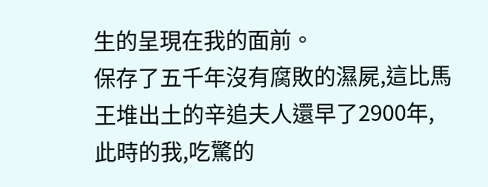生的呈現在我的面前。
保存了五千年沒有腐敗的濕屍,這比馬王堆出土的辛追夫人還早了2900年,此時的我,吃驚的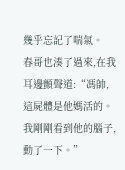幾乎忘記了喘氣。
春哥也湊了過來,在我耳邊顫聲道:“馮帥,這屍體是他媽活的。我剛剛看到他的腦子,動了一下。”